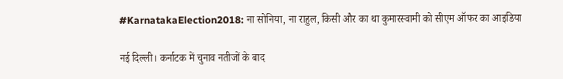#KarnatakaElection2018: ना सोनिया, ना राहुल, किसी और का था कुमारस्वामी को सीएम ऑफर का आइडिया

नई दिल्ली। कर्नाटक में चुनाव नतीजों के बाद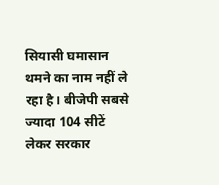सियासी घमासान थमने का नाम नहीं ले रहा है। बीजेपी सबसे ज्यादा 104 सीटें लेकर सरकार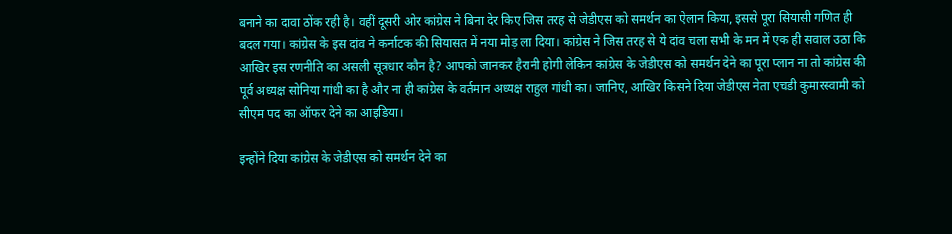बनाने का दावा ठोंक रही है। वहीं दूसरी ओर कांग्रेस ने बिना देर किए जिस तरह से जेडीएस को समर्थन का ऐलान किया, इससे पूरा सियासी गणित ही बदल गया। कांग्रेस के इस दांव ने कर्नाटक की सियासत में नया मोड़ ला दिया। कांग्रेस ने जिस तरह से ये दांव चला सभी के मन में एक ही सवाल उठा कि आखिर इस रणनीति का असली सूत्रधार कौन है? आपको जानकर हैरानी होगी लेकिन कांग्रेस के जेडीएस को समर्थन देने का पूरा प्लान ना तो कांग्रेस की पूर्व अध्यक्ष सोनिया गांधी का है और ना ही कांग्रेस के वर्तमान अध्यक्ष राहुल गांधी का। जानिए, आखिर किसने दिया जेडीएस नेता एचडी कुमारस्वामी को सीएम पद का ऑफर देने का आइडिया।

इन्होंने दिया कांग्रेस के जेडीएस को समर्थन देने का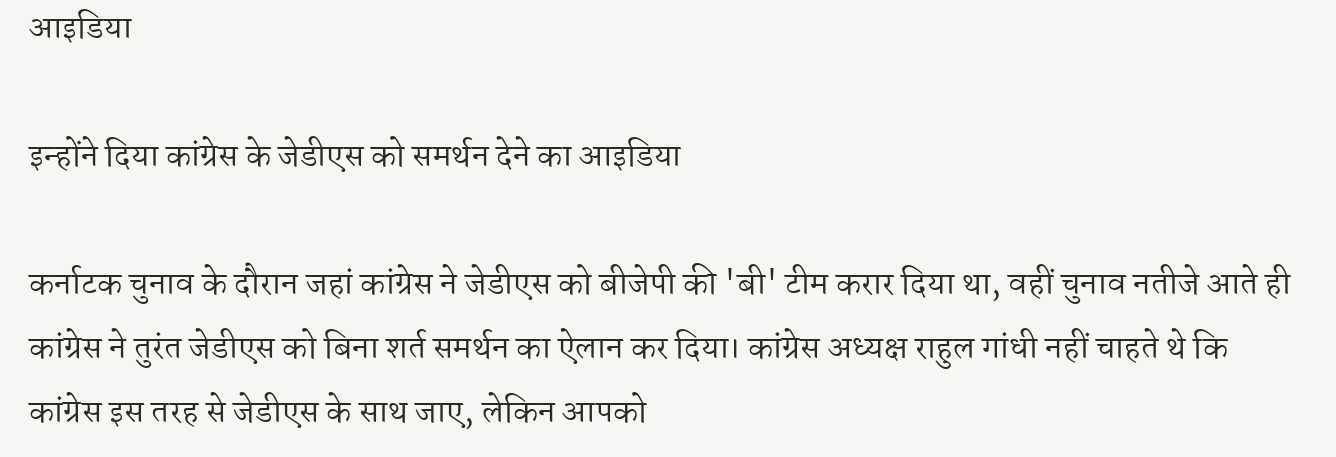आइडिया

इन्होंने दिया कांग्रेस के जेडीएस को समर्थन देने का आइडिया

कर्नाटक चुनाव के दौरान जहां कांग्रेस ने जेडीएस को बीजेपी की 'बी' टीम करार दिया था, वहीं चुनाव नतीजे आते ही कांग्रेस ने तुरंत जेडीएस को बिना शर्त समर्थन का ऐलान कर दिया। कांग्रेस अध्यक्ष राहुल गांधी नहीं चाहते थे कि कांग्रेस इस तरह से जेडीएस के साथ जाए, लेकिन आपको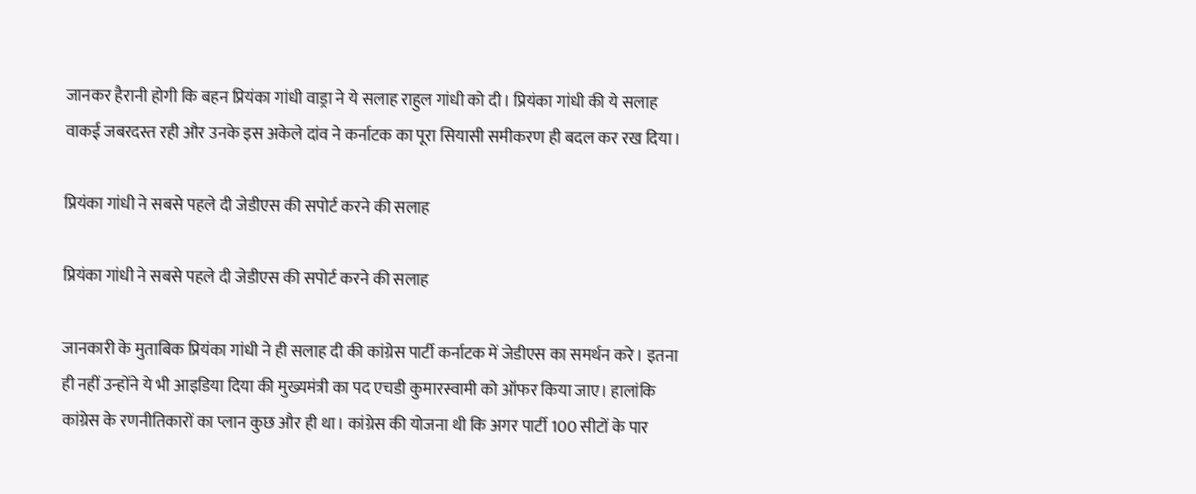जानकर हैरानी होगी कि बहन प्रियंका गांधी वाड्रा ने ये सलाह राहुल गांधी को दी। प्रियंका गांधी की ये सलाह वाकई जबरदस्त रही और उनके इस अकेले दांव ने कर्नाटक का पूरा सियासी समीकरण ही बदल कर रख दिया।

प्रियंका गांधी ने सबसे पहले दी जेडीएस की सपोर्ट करने की सलाह

प्रियंका गांधी ने सबसे पहले दी जेडीएस की सपोर्ट करने की सलाह

जानकारी के मुताबिक प्रियंका गांधी ने ही सलाह दी की कांग्रेस पार्टी कर्नाटक में जेडीएस का समर्थन करे। इतना ही नहीं उन्होंने ये भी आइडिया दिया की मुख्यमंत्री का पद एचडी कुमारस्वामी को ऑफर किया जाए। हालांकि कांग्रेस के रणनीतिकारों का प्लान कुछ और ही था। कांग्रेस की योजना थी कि अगर पार्टी 100 सीटों के पार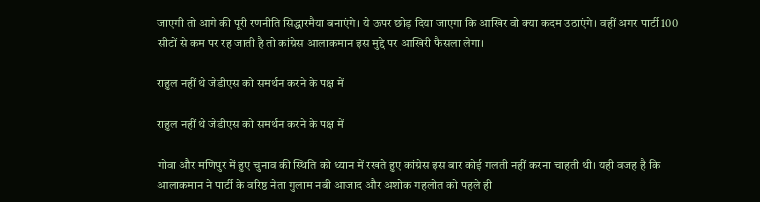जाएगी तो आगे की पूरी रणनीति सिद्धारमैया बनाएंगे। ये ऊपर छोड़ दिया जाएगा कि आखिर वो क्या कदम उठाएंगे। वहीं अगर पार्टी 100 सीटों से कम पर रह जाती है तो कांग्रेस आलाकमान इस मुद्दे पर आखिरी फैसला लेगा।

राहुल नहीं थे जेडीएस को समर्थन करने के पक्ष में

राहुल नहीं थे जेडीएस को समर्थन करने के पक्ष में

गोवा और मणिपुर में हुए चुनाव की स्थिति को ध्यान में रखते हुए कांग्रेस इस बार कोई गलती नहीं करना चाहती थी। यही वजह है कि आलाकमान ने पार्टी के वरिष्ठ नेता गुलाम नबी आजाद और अशोक गहलोत को पहले ही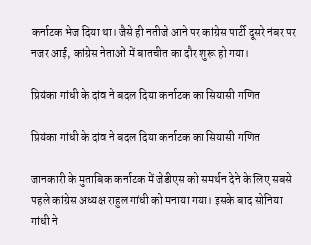कर्नाटक भेज दिया था। जैसे ही नतीजे आने पर कांग्रेस पार्टी दूसरे नंबर पर नजर आई, कांग्रेस नेताओं में बातचीत का दौर शुरू हो गया।

प्रियंका गांधी के दांव ने बदल दिया कर्नाटक का सियासी गणित

प्रियंका गांधी के दांव ने बदल दिया कर्नाटक का सियासी गणित

जानकारी के मुताबिक कर्नाटक में जेडीएस को समर्थन देने के लिए सबसे पहले कांग्रेस अध्यक्ष राहुल गांधी को मनाया गया। इसके बाद सोनिया गांधी ने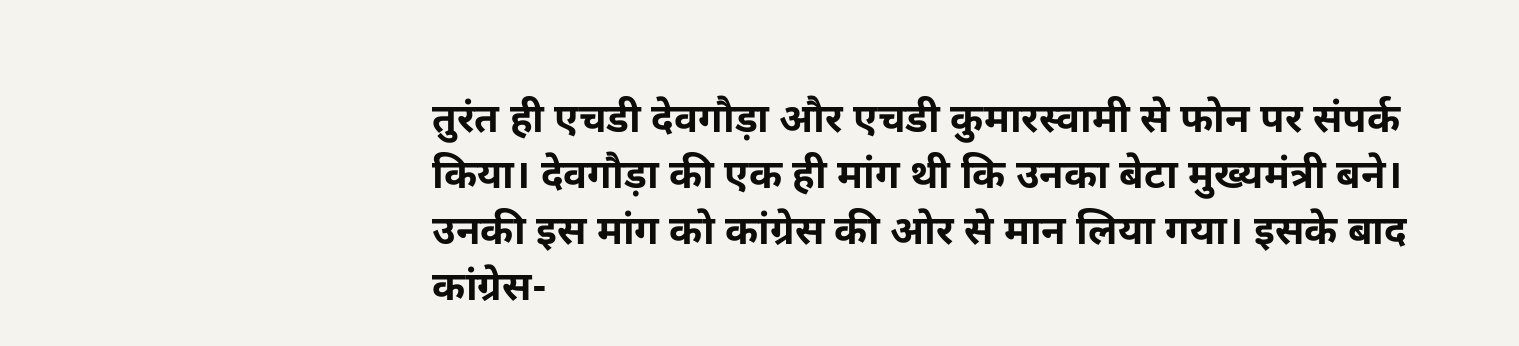तुरंत ही एचडी देवगौड़ा और एचडी कुमारस्वामी से फोन पर संपर्क किया। देवगौड़ा की एक ही मांग थी कि उनका बेटा मुख्यमंत्री बने। उनकी इस मांग को कांग्रेस की ओर से मान लिया गया। इसके बाद कांग्रेस-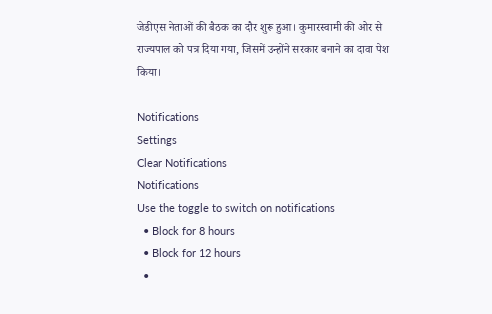जेडीएस नेताओं की बैठक का दौर शुरू हुआ। कुमारस्वामी की ओर से राज्यपाल को पत्र दिया गया, जिसमें उन्होंने सरकार बनाने का दावा पेश किया।

Notifications
Settings
Clear Notifications
Notifications
Use the toggle to switch on notifications
  • Block for 8 hours
  • Block for 12 hours
  •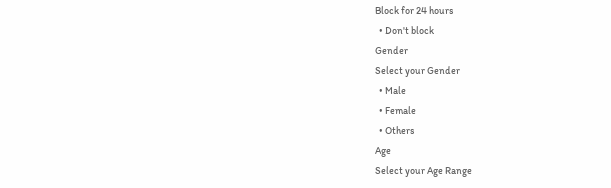Block for 24 hours
  • Don't block
Gender
Select your Gender
  • Male
  • Female
  • Others
Age
Select your Age Range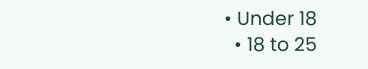• Under 18
  • 18 to 25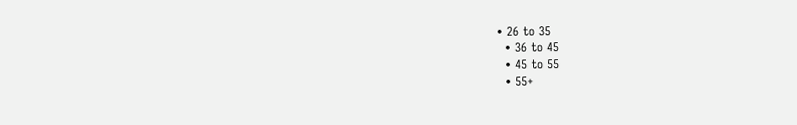• 26 to 35
  • 36 to 45
  • 45 to 55
  • 55+